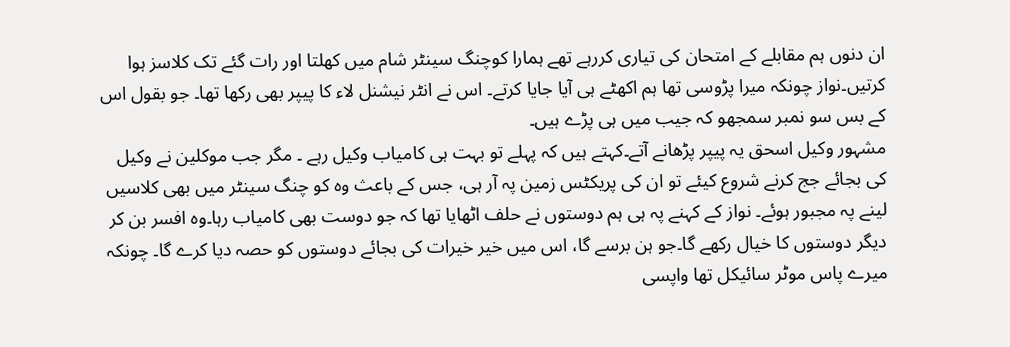ان دنوں ہم مقابلے کے امتحان کی تیاری کررہے تھے ہمارا کوچنگ سینٹر شام میں کھلتا اور رات گئے تک کلاسز ہوا کرتیں۔نواز چونکہ میرا پڑوسی تھا ہم اکھٹے ہی آیا جایا کرتے۔ اس نے انٹر نیشنل لاء کا پیپر بھی رکھا تھا۔ جو بقول اس کے بس سو نمبر سمجھو کہ جیب میں ہی پڑے ہیں۔
مشہور وکیل اسحق یہ پیپر پڑھانے آتے۔کہتے ہیں کہ پہلے تو بہت ہی کامیاب وکیل رہے ۔ مگر جب موکلین نے وکیل کی بجائے جج کرنے شروع کیئے تو ان کی پریکٹس زمین پہ آر ہی، جس کے باعث وہ کو چنگ سینٹر میں بھی کلاسیں لینے پہ مجبور ہوئے۔ نواز کے کہنے پہ ہی ہم دوستوں نے حلف اٹھایا تھا کہ جو دوست بھی کامیاب رہا۔وہ افسر بن کر دیگر دوستوں کا خیال رکھے گا۔جو ہن برسے گا، اس میں خیر خیرات کی بجائے دوستوں کو حصہ دیا کرے گا۔ چونکہ میرے پاس موٹر سائیکل تھا واپسی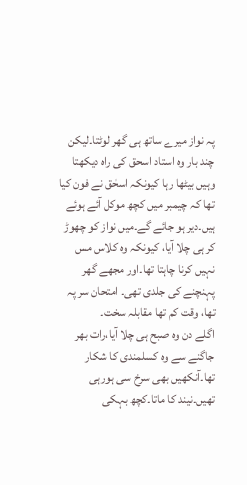پہ نواز میرے ساتھ ہی گھر لوٹتا۔لیکن چند بار وہ استاد اسحق کی راہ دیکھتا وہیں بیٹھا رہا کیونکہ اسحٰق نے فون کیا تھا کہ چیمبر میں کچھ موکل آئے ہوئے ہیں۔دیر ہو جائے گے۔میں نواز کو چھوڑ کر ہی چلا آیا، کیونکہ وہ کلاس مس نہیں کرنا چاہتا تھا۔اور مجھے گھر پہنچنے کی جلدی تھی۔ امتحان سر پہ تھا، وقت کم تھا مقابلہ سخت۔
اگلے دن وہ صبح ہی چلا آیا،رات بھر جاگنے سے وہ کسلمندی کا شکار تھا۔آنکھیں بھی سرخ سی ہورہی تھیں۔نیند کا ماتا۔کچھ بہکی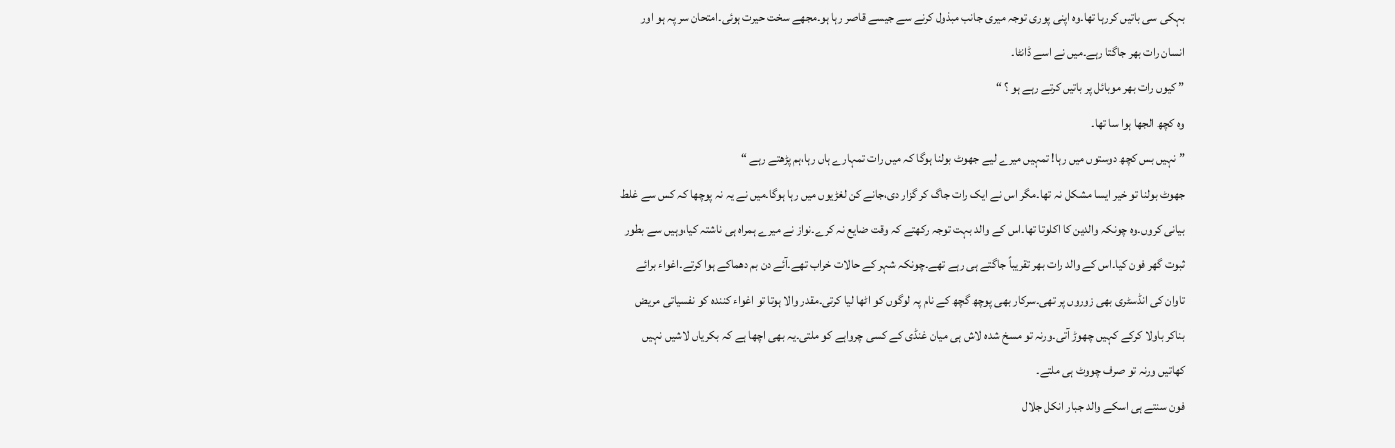بہکی سی باتیں کررہا تھا۔وہ اپنی پوری توجہ میری جانب مبذول کرنے سے جیسے قاصر رہا ہو۔مجھے سخت حیرت ہوئی۔امتحان سر پہ ہو اور انسان رات بھر جاگتا رہے۔میں نے اسے ڈانٹا۔
” کیوں رات بھر موبائل پر باتیں کرتے رہے ہو ؟ “
وہ کچھ الجھا ہوا سا تھا۔
” نہیں بس کچھ دوستوں میں رہا! تمہیں میرے لیے جھوٹ بولنا ہوگا کہ میں رات تمہارے ہاں رہا،ہم پڑھتے رہے “
جھوٹ بولنا تو خیر ایسا مشکل نہ تھا۔مگر اس نے ایک رات جاگ کر گزار دی،جانے کن لغڑیوں میں رہا ہوگا۔میں نے یہ نہ پوچھا کہ کس سے غلط بیانی کروں۔وہ چونکہ والدین کا اکلوتا تھا۔اس کے والد بہت توجہ رکھتے کہ وقت ضایع نہ کرے۔نواز نے میرے ہمراہ ہی ناشتہ کیا،وہیں سے بطور ثبوت گھر فون کیا۔اس کے والد رات بھر تقریباً جاگتے ہی رہے تھے۔چونکہ شہر کے حالات خراب تھے۔آئے دن بم دھماکے ہوا کرتے۔اغواء برائے تاوان کی انڈسٹری بھی زوروں پر تھی۔سرکار بھی پوچھ گچھ کے نام پہ لوگوں کو اٹھا لیا کرتی۔مقدر والا ہوتا تو اغواء کنندہ کو نفسیاتی مریض بناکر باولا کرکے کہیں چھوڑ آتی۔ورنہ تو مسخ شدہ لاش ہی میان غنڈی کے کسی چرواہے کو ملتی۔یہ بھی اچھا ہے کہ بکریاں لاشیں نہیں کھاتیں ورنہ تو صرف چووٹ ہی ملتے۔
فون سنتے ہی اسکے والد جبار انکل جلال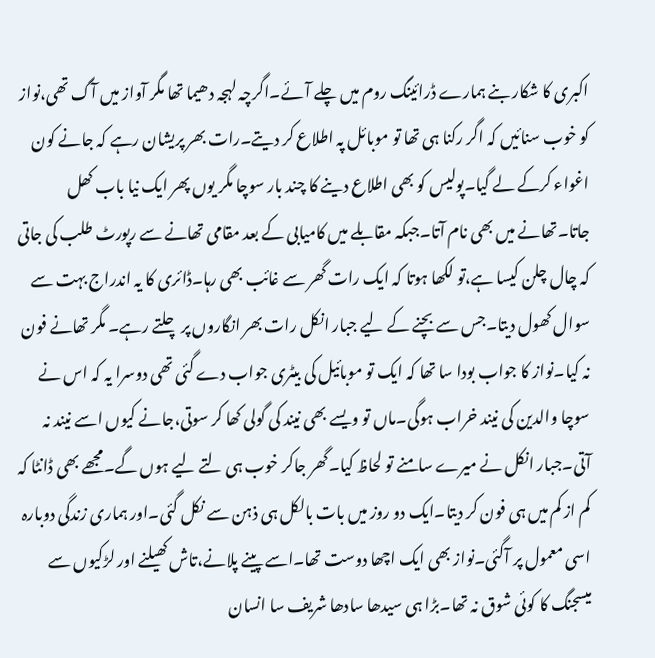اکبری کا شکار بنے ہمارے ڈرائینگ روم میں چلے آئے۔اگرچہ لہجہ دھیما تھا مگر آواز میں آگ تھی،نواز کو خوب سنائیں کہ اگر رکنا ہی تھا تو موبائل پہ اطلاع کر دیتے۔رات بھر پریشان رہے کہ جانے کون اغواء کرکے لے گیا۔پولیس کو بھی اطلاع دینے کا چند بار سوچا مگر یوں پھر ایک نیا باب کھل جاتا۔تھانے میں بھی نام آتا۔جبکہ مقابلے میں کامیابی کے بعد مقامی تھانے سے رپورٹ طلب کی جاتی کہ چال چلن کیسا ہے،تو لکھا ہوتا کہ ایک رات گھر سے غائب بھی رہا۔ڈائری کا یہ اندراج بہت سے سوال کھول دیتا۔جس سے بچنے کے لیے جبار انکل رات بھر انگاروں پر چلتے رہے۔ مگر تھانے فون نہ کیا۔نواز کا جواب بودا سا تھا کہ ایک تو موبائیل کی بیٹری جواب دے گئی تھی دوسرا یہ کہ اس نے سوچا والدین کی نیند خراب ہوگی۔ماں تو ویسے بھی نیند کی گولی کھا کر سوتی،جانے کیوں اسے نیند نہ آتی۔جبار انکل نے میرے سامنے تو لحاظ کیا۔گھر جاکر خوب ہی لتے لیے ہوں گے۔مجھے بھی ڈانٹا کہ کم از کم میں ہی فون کر دیتا۔ایک دو روز میں بات بالکل ہی ذہن سے نکل گئی۔اور ہماری زندگی دوبارہ اسی معمول پر آگئی۔نواز بھی ایک اچھا دوست تھا۔اسے پینے پلانے،تاش کھیلنے اور لڑکیوں سے میسجنگ کا کوئی شوق نہ تھا۔بڑا ہی سیدھا سادھا شریف سا انسان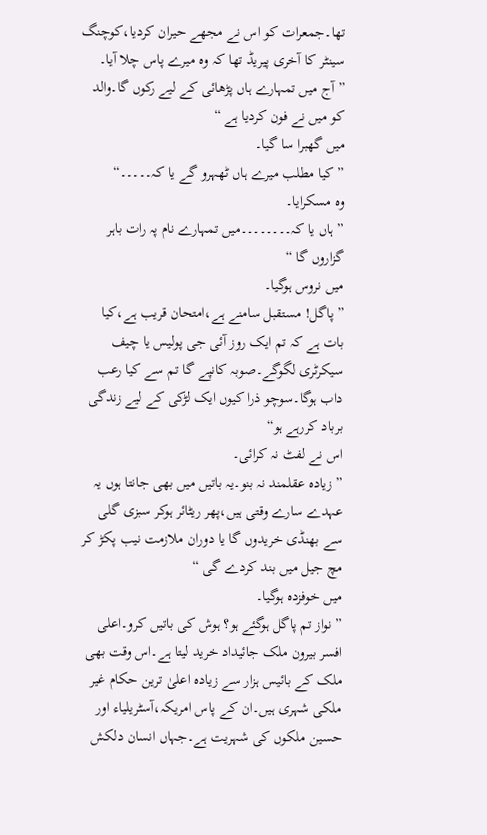تھا۔جمعرات کو اس نے مجھے حیران کردیا،کوچنگ سینٹر کا آخری پیریڈ تھا کہ وہ میرے پاس چلا آیا۔
” آج میں تمہارے ہاں پڑھائی کے لیے رکوں گا۔والد کو میں نے فون کردیا ہے “
میں گھبرا سا گیا۔
” کیا مطلب میرے ہاں ٹھہرو گے یا کہ۔۔۔۔۔“
وہ مسکرایا۔
” ہاں یا کہ۔۔۔۔۔۔۔۔میں تمہارے نام پہ رات باہر گزاروں گا “
میں نروس ہوگیا۔
” پاگل! مستقبل سامنے ہے،امتحان قریب ہے،کیا بات ہے کہ تم ایک روز آئی جی پولیس یا چیف سیکرٹری لگوگے۔صوبہ کانپے گا تم سے کیا رعب داب ہوگا۔سوچو ذرا کیوں ایک لڑکی کے لیے زندگی برباد کررہے ہو“
اس نے لفٹ نہ کرائی۔
” زیادہ عقلمند نہ بنو۔یہ باتیں میں بھی جانتا ہوں یہ عہدے سارے وقتی ہیں،پھر ریٹائر ہوکر سبزی گلی سے بھنڈی خریدوں گا یا دوران ملازمت نیب پکڑ کر مچ جیل میں بند کردے گی “
میں خوفزدہ ہوگیا۔
” نواز تم پاگل ہوگئے ہو؟ ہوش کی باتیں کرو۔اعلی افسر بیرون ملک جائیداد خرید لیتا ہے۔اس وقت بھی ملک کے بائیس ہزار سے زیادہ اعلیٰ ترین حکام غیر ملکی شہری ہیں۔ان کے پاس امریکہ،آسٹریلیاء اور حسین ملکوں کی شہریت ہے۔جہاں انسان دلکش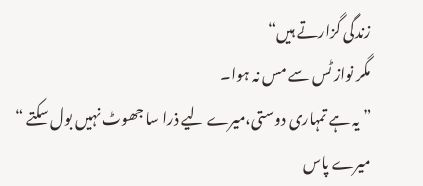زندگی گزارتے ہیں“
مگر نواز ٹس سے مس نہ ہوا۔
” یہ ہے تمہاری دوستی،میرے لیے ذرا سا جھوٹ نہیں بول سکتے “
میرے پاس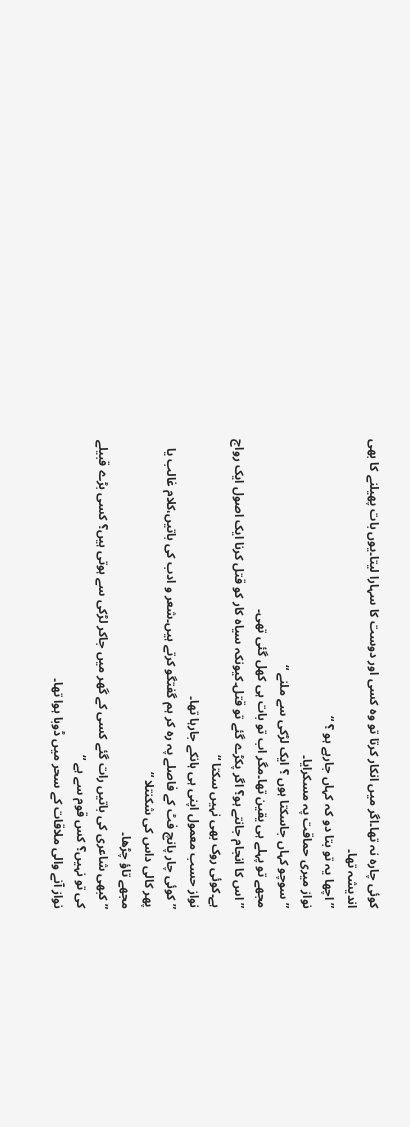کوئی چارہ نہ تھا۔اگر میں انکار کرتا تو وہ کسی اور دوست کا سہارا لیتا۔یوں بات پھیلنے کا بھی اندیشہ تھا۔
” اچھا یہ تو بتا دو کہ کہاں جارہے ہو ؟ “
نواز میری حماقت پہ مسکرایا۔
” سوچو کہاں جاسکتا ہوں ؟ ایک لڑکی سے ملنے “
مجھے تو پہلے ہی یقین تھا۔مگر اب تو بات ہی کھل گئی تھی۔
” اس کا انجام جانتے ہو؟ اگر پکڑے گئے تو قتل۔کیونکہ سیاہ کار کو قتل کرنا ایک اصول ایک رواج ہے۔کوئی روک بھی نہیں سکتا “
نواز حسب معمول اپنی ہی ہانکے جارہا تھا۔
” کوئی چار پانچ فٹ کے فاصلے پہ رہ کر ہم گفتگو کرتے ہیں۔شعر و ادب کی باتیں،کلام غالب یا پھر کالی داس کی شکنتلا “
مجھے تاؤ چڑھا۔
” کبھی شاعری کی باتیں رات گئے کسی کے گھر میں جاکر لڑکی سے ہوتی ہیں؟ کسی بڑے قبیلے کی تو نہیں؟ کس قوم سے ہے “
نواز آنے والی ملاقات کے سحر میں ڈوبا ہوا تھا۔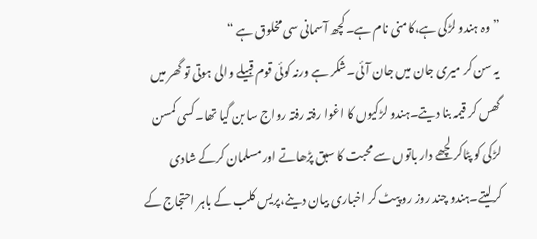” وہ ہندو لڑکی ہے،کامنی نام ہے۔کچھ آسمانی سی مخلوق ہے “
یہ سن کر میری جان میں جان آئی۔شکر ہے ورنہ کوئی قوم قبیلے والی ہوتی تو گھر میں گھس کر قیمہ بنا دیتے۔ہندو لڑکیوں کا اغوا رفتہ رفتہ رواج سا بن گیا تھا۔کسی کمسن لڑکی کو پٹاکر لچھے دار باتوں سے محبت کا سبق پڑھاتے اور مسلمان کرکے شادی کرلیتے۔ہندو چند روز رو پیٹ کر اخباری بیان دینے،پریس کلب کے باہر احتجاج کے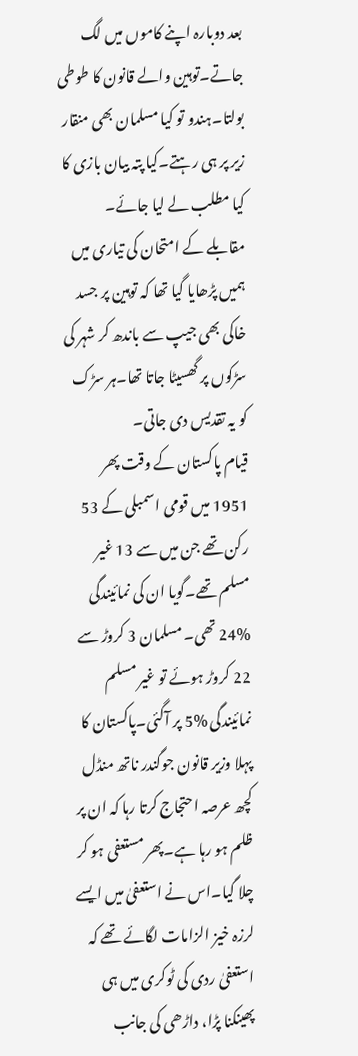بعد دوبارہ اپنے کاموں میں لگ جاتے۔توہین والے قانون کا طوطی بولتا۔ہندو تو کیا مسلمان بھی منقار زیر پر ہی رہتے۔کیا پتہ بیان بازی کا کیا مطلب لے لیا جائے۔
مقابلے کے امتحان کی تیاری میں ہمیں پڑھایا گیا تھا کہ توہین پر جسد خاکی بھی جیپ سے باندھ کر شہر کی سڑکوں پر گھسیٹا جاتا تھا۔ہر سڑک کو یہ تقدیس دی جاتی۔
قیام پاکستان کے وقت پھر 1951 میں قومی اسمبلی کے 53 رکن تھے جن میں سے 13 غیر مسلم تھے۔گویا ان کی نمائیندگی %24 تھی۔ مسلمان 3 کروڑ سے 22 کروڑ ہوئے تو غیر مسلم نمائیندگی %5 پر آگئی۔پاکستان کا پہلا وزیر قانون جوگندر ناتھ منڈل کچھ عرصہ احتجاج کرتا رہا کہ ان پر ظلم ہو رہا ہے۔پھر مستعفی ہو کر چلا گیا۔اس نے استعفیٰ میں ایسے لرزہ خیز الزامات لگائے تھے کہ استعفیٰ ردی کی ٹوکری میں ہی پھینکنا پڑا، داڑھی کی جانب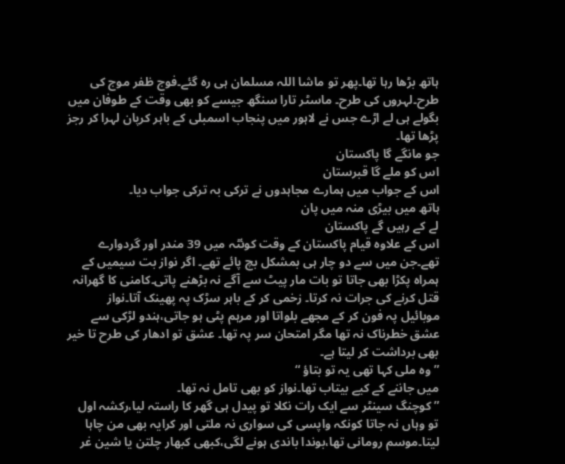ہاتھ بڑھا رہا تھا۔پھر تو ماشا اللہ مسلمان ہی رہ گئے۔فوج ظفر موج کی طرح۔لہروں کی طرح۔ ماسٹر تارا سنگھ جیسے کو بھی وقت کے طوفان میں بگولے ہی لے اڑے جس نے لاہور میں پنجاب اسمبلی کے باہر کرپان لہرا کر رجز پڑھا تھا۔
جو مانگے گا پاکستان
اس کو ملے گا قبرستان
اس کے جواب میں ہمارے مجاہدوں نے ترکی بہ ترکی جواب دیا۔
ہاتھ میں بیڑی منہ میں پان
لے کے رہیں گے پاکستان
اس کے علاوہ قیام پاکستان کے وقت کوئٹہ میں 39 مندر اور گردوارے تھے۔جن میں سے دو چار ہی بمشکل بچ پائے تھے۔ اگر نواز بت سیمیں کے ہمراہ پکڑا بھی جاتا تو بات مار پیٹ سے آگے نہ بڑھنے پاتی۔کامنی کا گھرانہ قتل کرنے کی جرات نہ کرتا۔ زخمی کر کے باہر سڑک پہ پھینک آتا۔نواز موبائیل پہ فون کر کے مجھے بلواتا اور مرہم پٹی ہو جاتی،ہندو لڑکی سے عشق خطرناک نہ تھا مگر امتحان سر پہ تھا۔ عشق تو ادھار کی طرح تا خیر بھی برداشت کر لیتا ہے۔
” وہ ملی کہا تھی یہ تو بتاؤ “
میں جاننے کے کیے بیتاب تھا۔نواز کو بھی تامل نہ تھا۔
” کوچنگ سینٹر سے ایک رات نکلا تو پیدل ہی گھر کا راستہ لیا،رکشہ اول تو وہاں نہ جاتا کونکہ واپسی کی سواری نہ ملتی اور کرایہ بھی من چاہا لیتا۔موسم رومانی تھا،بوندا باندی ہونے لگی،کبھی کبھار چلتن یا شین غر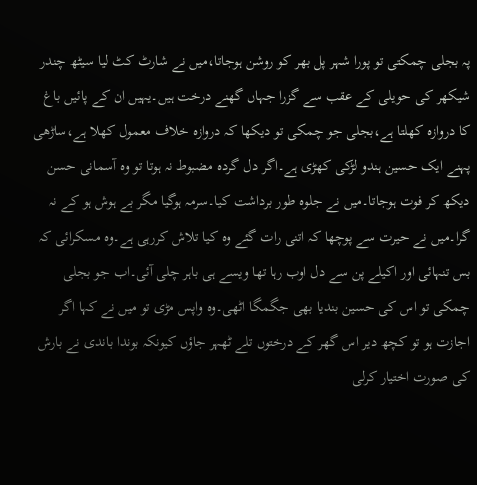پہ بجلی چمکتی تو پورا شہر پل بھر کو روشن ہوجاتا،میں نے شارٹ کٹ لیا سیٹھ چندر شیکھر کی حویلی کے عقب سے گزرا جہاں گھنے درخت ہیں۔یہیں ان کے پائیں باغ کا دروازہ کھلتا ہے،بجلی جو چمکی تو دیکھا کہ دروازہ خلاف معمول کھلا ہے،ساڑھی پہنے ایک حسین ہندو لڑکی کھڑی ہے۔اگر دل گردہ مضبوط نہ ہوتا تو وہ آسمانی حسن دیکھ کر فوت ہوجاتا۔میں نے جلوہ طور برداشت کیا۔سرمہ ہوگیا مگر بے ہوش ہو کے نہ گرا۔میں نے حیرت سے پوچھا کہ اتنی رات گئے وہ کیا تلاش کررہی ہے۔وہ مسکرائی کہ بس تنہائی اور اکیلے پن سے دل اوب رہا تھا ویسے ہی باہر چلی آئی۔اب جو بجلی چمکی تو اس کی حسین بندیا بھی جگمگا اٹھی۔وہ واپس مڑی تو میں نے کہا اگر اجازت ہو تو کچھ دیر اس گھر کے درختوں تلے ٹھہر جاؤں کیونکہ بوندا باندی نے بارش کی صورت اختیار کرلی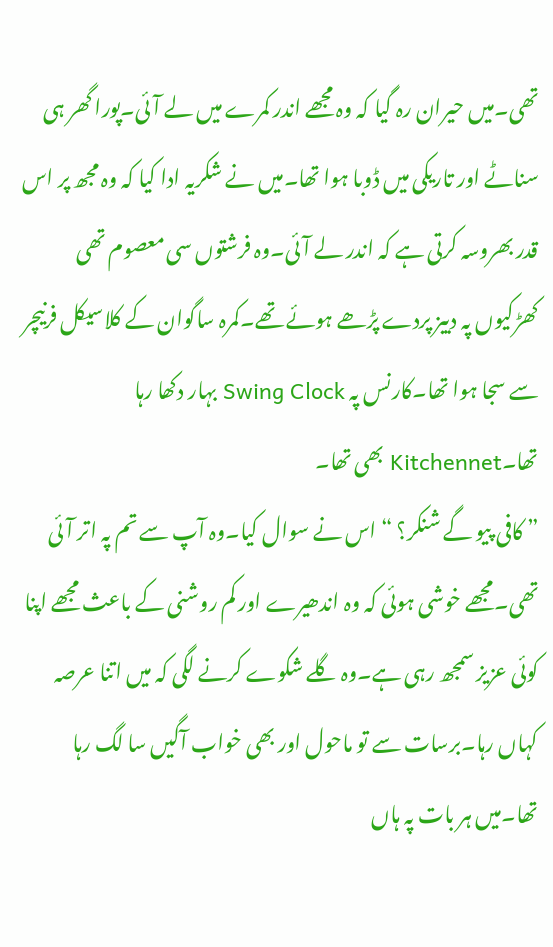تھی۔میں حیران رہ گیا کہ وہ مجھے اندر کمرے میں لے آئی۔پورا گھر ہی سناٹے اور تاریکی میں ڈوبا ہوا تھا۔میں نے شکریہ ادا کیا کہ وہ مجھ پر اس قدر بھروسہ کرتی ہے کہ اندر لے آئی۔وہ فرشتوں سی معصوم تھی کھڑکیوں پہ دبیز پردے پڑھے ہوئے تھے۔کمرہ ساگوان کے کلاسیکل فرنیچر سے سجا ہوا تھا۔کارنس پہ Swing Clock بہار دکھا رہا تھا۔Kitchennet بھی تھا۔
” کافی پیو گے شنکر؟ “ اس نے سوال کیا۔وہ آپ سے تم پہ اتر آئی تھی۔مجھے خوشی ہوئی کہ وہ اندھیرے اور کم روشنی کے باعث مجھے اپنا کوئی عزیز سمجھ رہی ہے۔وہ گلے شکوے کرنے لگی کہ میں اتنا عرصہ کہاں رہا۔برسات سے تو ماحول اور بھی خواب آگیں سا لگ رہا تھا۔میں ہر بات پہ ہاں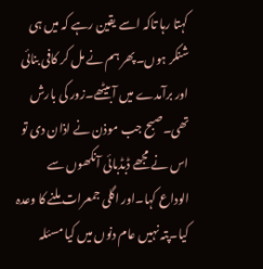کہتا رہا تاکہ اسے یقین رہے کہ میں ہی شنکر ہوں۔پھر ہم نے مل کر کافی بنائی اور برآمدے میں آبیٹھے۔زور کی بارش تھی۔صبح جب موذن نے اذان دی تو اس نے مجھے ڈبڈبائی آنکھوں سے الوداع کہا۔اور اگلی جمعرات ملنے کا وعدہ کیا۔پتہ نہیں عام دنوں میں کیا مسئلہ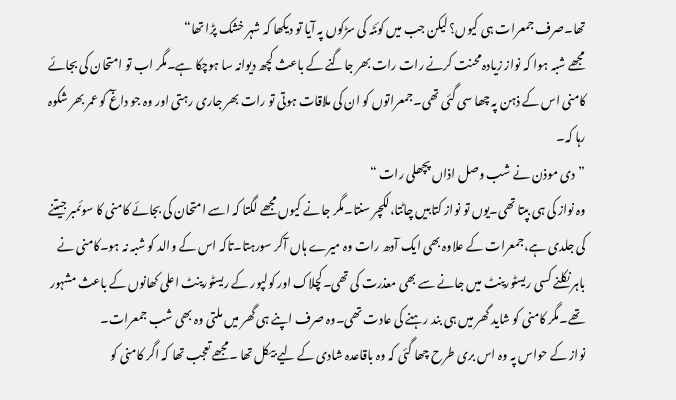تھا۔صرف جمعرات ہی کیوں؟ لیکن جب میں کوئٹہ کی سڑکوں پہ آیا تو دیکھا کہ شہر خشک پڑا تھا“
مجھے شبہ ہوا کہ نواز زیادہ محنت کرنے رات رات بھر جاگنے کے باعث کچھ دیوانہ سا ہوچکا ہے۔مگر اب تو امتحان کی بجائے کامنی اس کے ذہن پہ چھا سی گئی تھی۔جمعراتوں کو ان کی ملاقات ہوتی تو رات بھر جاری رہتی اور وہ جو داغٓ کو عمر بھر شکوہ رہا کہ۔
”دی موذن نے شب وصل اذاں پچھلی رات “
وہ نواز کی ہی بپتا تھی۔یوں تو نواز کتابیں چاٹتا،لکچر سنتا۔مگر جانے کیوں مجھے لگتا کہ اسے امتحان کی بجائے کامنی کا سوئمبر جیتنے کی جلدی ہے،جمعرات کے علاوہ بھی ایک آدھ رات وہ میرے ہاں آکر سورہتا۔تاکہ اس کے والد کو شبہ نہ ہو۔کامنی نے باہر نکلنے کسی ریسٹورینٹ میں جانے سے بھی معذرت کی تھی۔کچلاک اور کولپور کے ریسٹورینٹ اعلی کھانوں کے باعث مشہور تھے۔مگر کامنی کو شاید گھر میں ہی بند رہنے کی عادت تھی۔وہ صرف اپنے ہی گھر میں ملتی وہ بھی شب جمعرات۔
نواز کے حواس پہ وہ اس بری طرح چھا گئی کہ وہ باقاعدہ شادی کے لیے بیکل تھا ۔مجھے تعجب تھا کہ اگر کامنی کو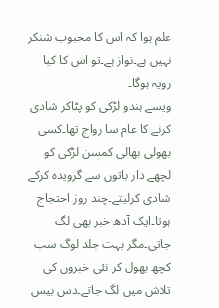علم ہوا کہ اس کا محبوب شنکر نہیں ہے۔نواز ہے۔تو اس کا کیا رویہ ہوگا۔
ویسے ہندو لڑکی کو پٹاکر شادی کرنے کا عام سا رواج تھا۔کسی بھولی بھالی کمسن لڑکی کو لچھے دار باتوں سے گرویدہ کرکے شادی کرلیتے۔چند روز احتجاج ہوتا۔ایک آدھ خبر بھی لگ جاتی۔مگر بہت جلد لوگ سب کچھ بھول کر نئی خبروں کی تلاش میں لگ جاتے۔دس بیس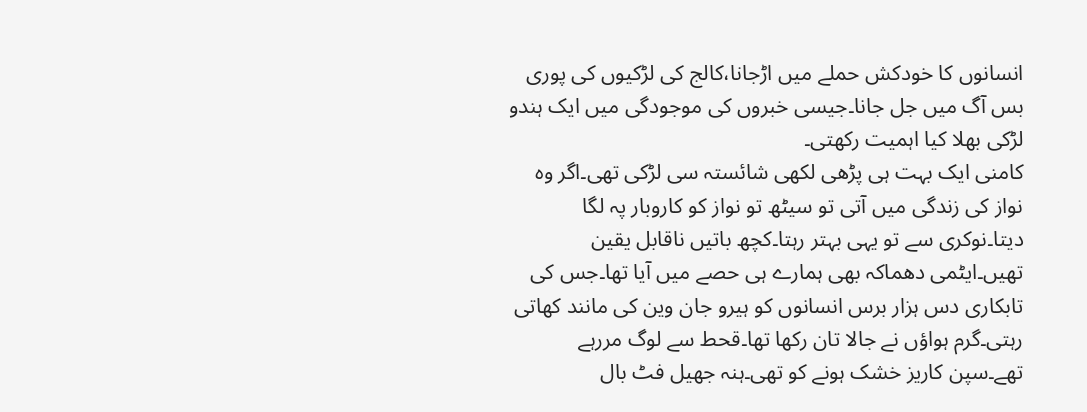انسانوں کا خودکش حملے میں اڑجانا،کالج کی لڑکیوں کی پوری بس آگ میں جل جانا۔جیسی خبروں کی موجودگی میں ایک ہندو لڑکی بھلا کیا اہمیت رکھتی۔
کامنی ایک بہت ہی پڑھی لکھی شائستہ سی لڑکی تھی۔اگر وہ نواز کی زندگی میں آتی تو سیٹھ تو نواز کو کاروبار پہ لگا دیتا۔نوکری سے تو یہی بہتر رہتا۔کچھ باتیں ناقابل یقین تھیں۔ایٹمی دھماکہ بھی ہمارے ہی حصے میں آیا تھا۔جس کی تابکاری دس ہزار برس انسانوں کو ہیرو جان وین کی مانند کھاتی رہتی۔گرم ہواؤں نے جالا تان رکھا تھا۔قحط سے لوگ مررہے تھے۔سپن کاریز خشک ہونے کو تھی۔ہنہ جھیل فٹ بال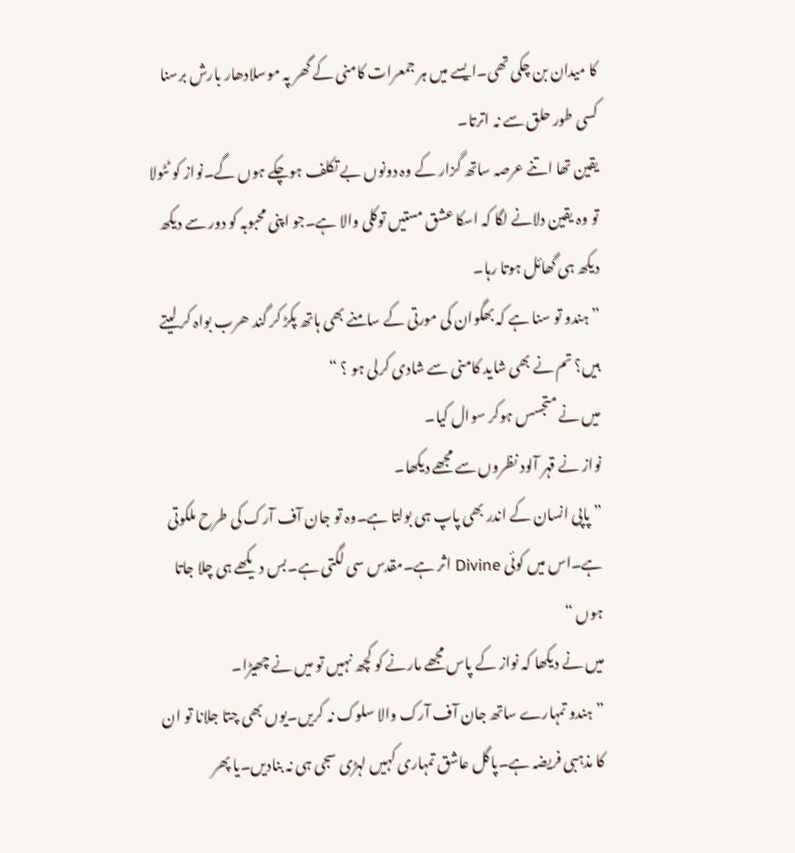کا میدان بن چکی تھی۔ایسے میں ہر جمعرات کامنی کے گھر پہ موسلادھار بارش برسنا کسی طور حلق سے نہ اترتا۔
یقین تھا اتنے عرصہ ساتھ گزار کے وہ دونوں بے تکلف ہوچکے ہوں گے۔نواز کو ٹٹولا تو وہ یقین دلانے لگا کہ اسکا عشق مستیں توکلی والا ہے۔جو اپنی محبوبہ کو دور سے دیکھ دیکھ ہی گھائل ہوتا رہا۔
” ہندو تو سنا ہے کہ بھگوان کی مورتی کے سامنے بھی ہاتھ پکڑ کر گند ھرب بواہ کر لیتے ہیں؟ تم نے بھی شاید کامنی سے شادی کرلی ہو ؟ “
میں نے متجسس ہوکر سوال کیا۔
نواز نے قہر آلود نظروں سے مجھے دیکھا۔
” پاپی انسان کے اندر بھی پاپ ہی بولتا ہے۔وہ تو جان آف آرک کی طرح ملکوتی ہے۔اس میں کوئی Divine اثر ہے۔مقدس سی لگتی ہے۔بس دیکھے ہی چلا جاتا ہوں “
میں نے دیکھا کہ نواز کے پاس مجھے مارنے کو کچھ نہیں تو میں نے چھیڑا۔
” ہندو تمہارے ساتھ جان آف آرک والا سلوک نہ کریں۔یوں بھی چتا جلانا تو ان کا مذہبی فریضہ ہے۔پاگل عاشق تمہاری کہیں لہڑی سجی ہی نہ بنادیں۔یا پھر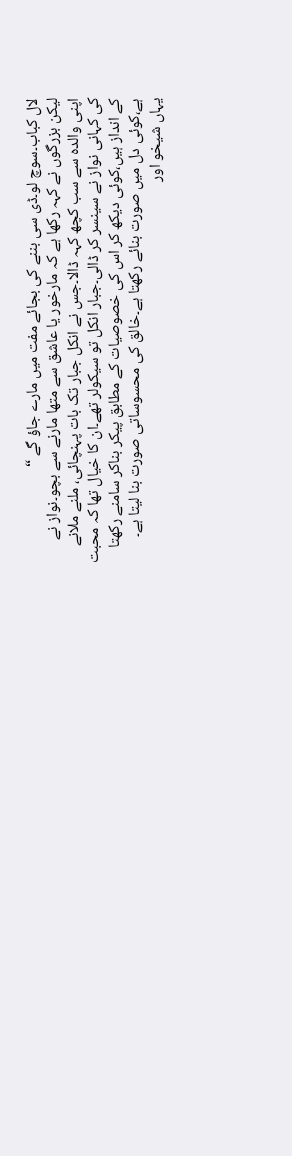لال کباب۔سوچ لو۔ڈی سی بننے کی بجائے مفت میں مارے جاؤ گے “
لیکن بزرگوں نے کہہ رکھا ہے کہ مارخور یا عاشق سے متھا مارنے سے بچو۔نواز نے اپنی والدہ سے سب کچھ کہہ ڈالا۔جس نے انکل جبار تک بات پہنچائی، ملنے ملانے کی کہانی نواز نے سینسر کر ڈالی۔جبار انکل تو سیکولر تھے۔ان کا خیال تھا کہ محبت کے انداز ہیں،کوئی دیکھ کر اس کی خصوصیات کے مطابق پیکر بناکر سامنے رکھتا ہے،کوئی دل میں صورت بنائے رکھتا ہے۔خالق کی محسوساتی صورت بنا لیتا ہے۔
یہاں شیخو اور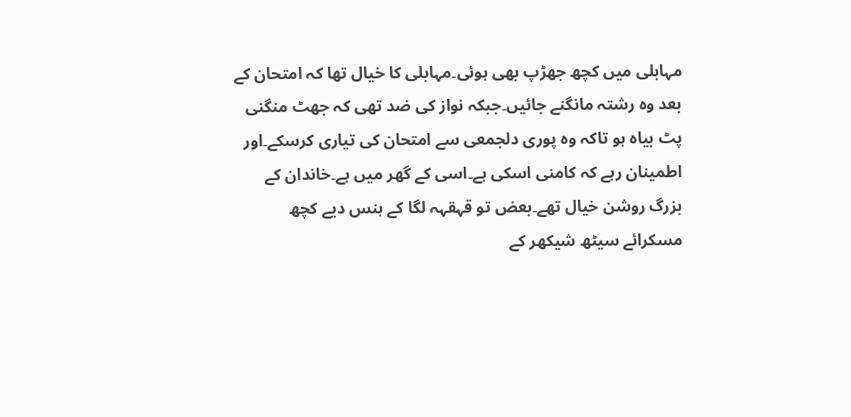مہابلی میں کچھ جھڑپ بھی ہوئی۔مہابلی کا خیال تھا کہ امتحان کے بعد وہ رشتہ مانگنے جائیں۔جبکہ نواز کی ضد تھی کہ جھٹ منگنی پٹ بیاہ ہو تاکہ وہ پوری دلجمعی سے امتحان کی تیاری کرسکے۔اور اطمینان رہے کہ کامنی اسکی ہے۔اسی کے گھر میں ہے۔خاندان کے بزرگ روشن خیال تھے۔بعض تو قہقہہ لگا کے ہنس دیے کچھ مسکرائے سیٹھ شیکھر کے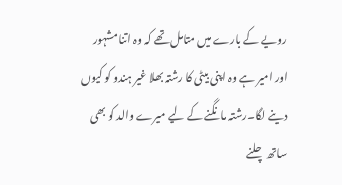رویے کے بارے میں متامل تھے کہ وہ اتنا مشہور اور امیر ہے وہ اپنی بیٹی کا رشتہ بھلا غیر ہندو کو کیوں دینے لگا۔رشتہ مانگنے کے لیے میرے والد کو بھی ساتھ چلنے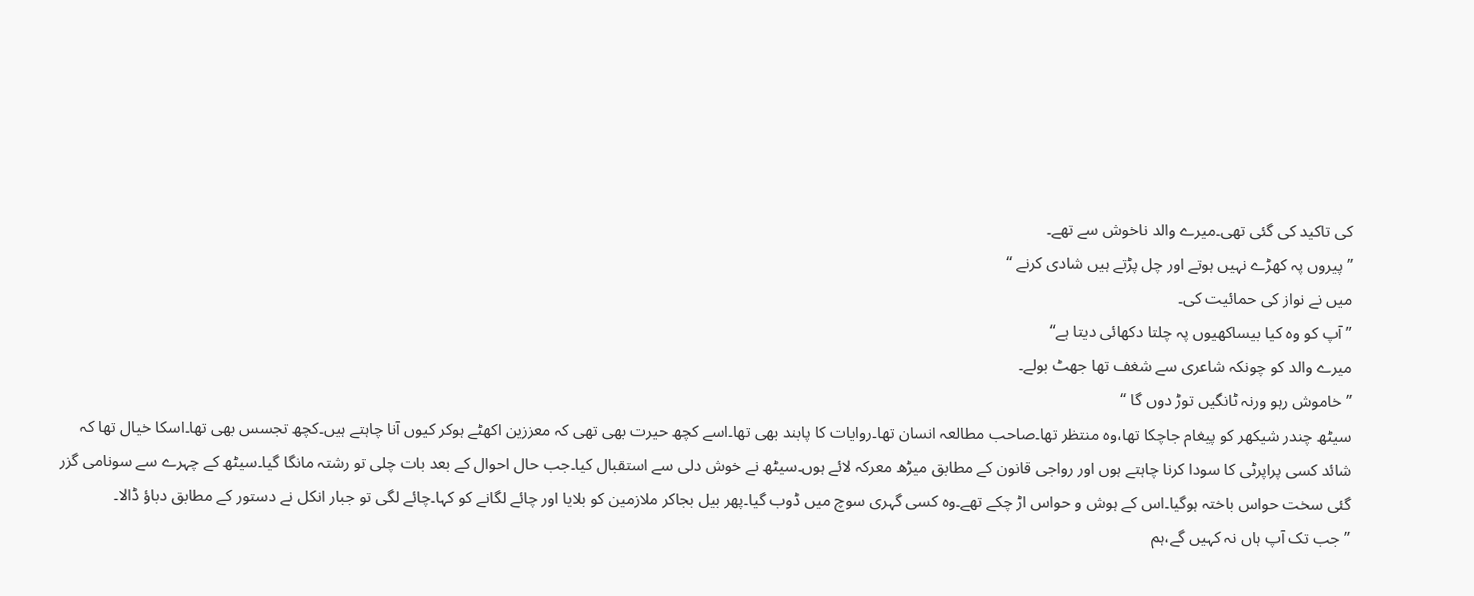کی تاکید کی گئی تھی۔میرے والد ناخوش سے تھے۔
” پیروں پہ کھڑے نہیں ہوتے اور چل پڑتے ہیں شادی کرنے “
میں نے نواز کی حمائیت کی۔
” آپ کو وہ کیا بیساکھیوں پہ چلتا دکھائی دیتا ہے“
میرے والد کو چونکہ شاعری سے شغف تھا جھٹ بولے۔
” خاموش رہو ورنہ ٹانگیں توڑ دوں گا “
سیٹھ چندر شیکھر کو پیغام جاچکا تھا،وہ منتظر تھا۔صاحب مطالعہ انسان تھا۔روایات کا پابند بھی تھا۔اسے کچھ حیرت بھی تھی کہ معززین اکھٹے ہوکر کیوں آنا چاہتے ہیں۔کچھ تجسس بھی تھا۔اسکا خیال تھا کہ شائد کسی پراپرٹی کا سودا کرنا چاہتے ہوں اور رواجی قانون کے مطابق میڑھ معرکہ لائے ہوں۔سیٹھ نے خوش دلی سے استقبال کیا۔جب حال احوال کے بعد بات چلی تو رشتہ مانگا گیا۔سیٹھ کے چہرے سے سونامی گزر گئی سخت حواس باختہ ہوگیا۔اس کے ہوش و حواس اڑ چکے تھے۔وہ کسی گہری سوچ میں ڈوب گیا۔پھر بیل بجاکر ملازمین کو بلایا اور چائے لگانے کو کہا۔چائے لگی تو جبار انکل نے دستور کے مطابق دباؤ ڈالا۔
” جب تک آپ ہاں نہ کہیں گے،ہم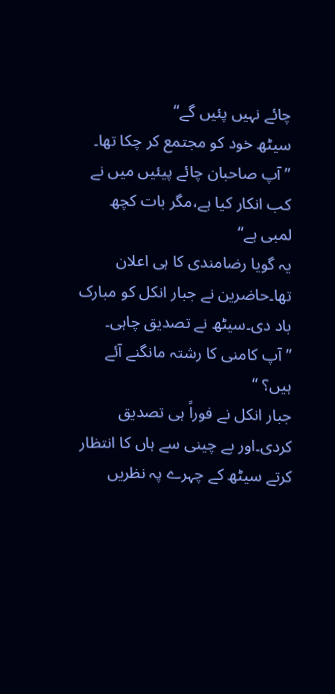چائے نہیں پئیں گے“
سیٹھ خود کو مجتمع کر چکا تھا۔
” آپ صاحبان چائے پیئیں میں نے کب انکار کیا ہے،مگر بات کچھ لمبی ہے“
یہ گویا رضامندی کا ہی اعلان تھا۔حاضرین نے جبار انکل کو مبارک باد دی۔سیٹھ نے تصدیق چاہی۔
” آپ کامنی کا رشتہ مانگنے آئے ہیں؟ “
جبار انکل نے فوراً ہی تصدیق کردی۔اور بے چینی سے ہاں کا انتظار کرتے سیٹھ کے چہرے پہ نظریں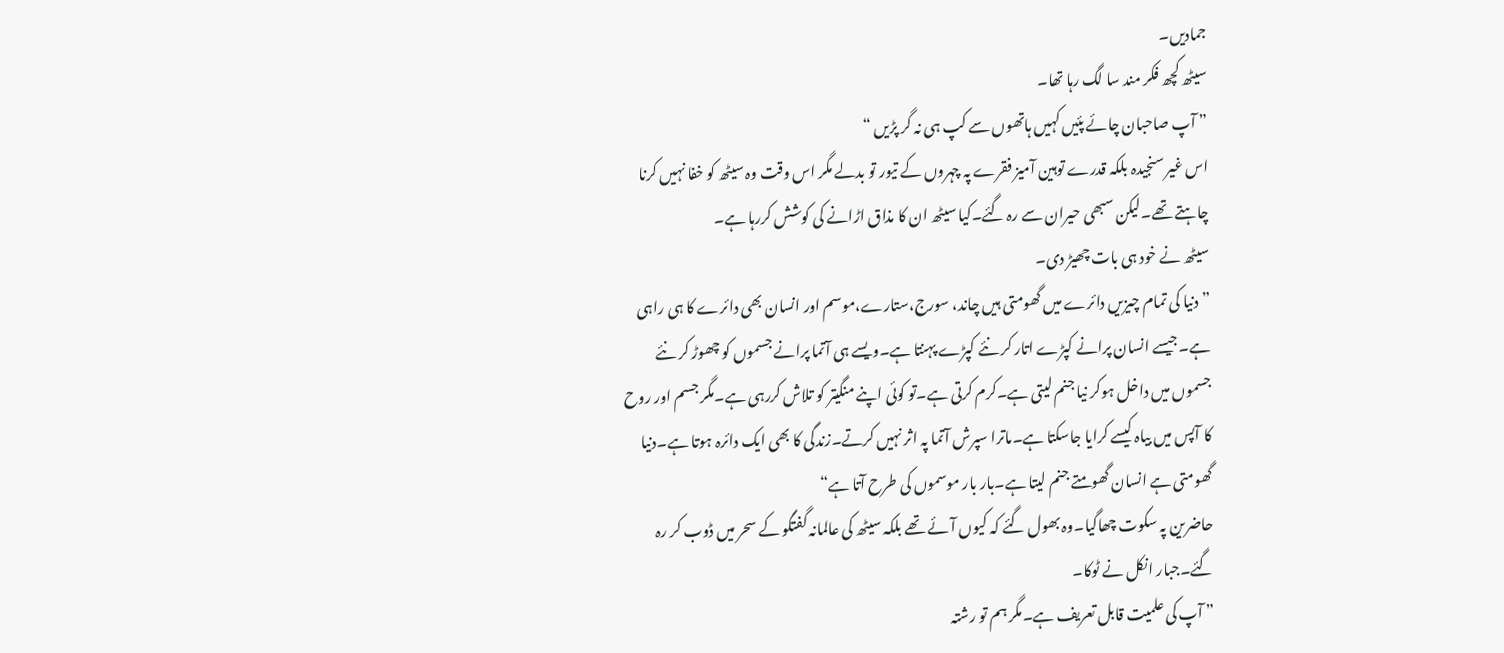جمادیں۔
سیٹھ کچھ فکر مند سا لگ رہا تھا۔
” آپ صاحبان چائے پئیں کہیں ہاتھوں سے کپ ہی نہ گر پڑیں “
اس غیر سنجیدہ بلکہ قدرے توہین آمیز فقرے پہ چہروں کے تیور تو بدلے مگر اس وقت وہ سیٹھ کو خفا نہیں کرنا چاہتے تھے۔لیکن سبھی حیران سے رہ گئے۔کیا سیٹھ ان کا مذاق اڑانے کی کوشش کررہا ہے۔
سیٹھ نے خود ہی بات چھیڑ دی۔
” دنیا کی تمام چیزیں دائرے میں گھومتی ہیں چاند، سورج،ستارے،موسم اور انسان بھی دائرے کا ہی راہی ہے۔جیسے انسان پرانے کپڑے اتار کر نئے کپڑے پہنتا ہے۔ویسے ہی آتما پرانے جسموں کو چھوڑ کر نئے جسموں میں داخل ہوکر نیا جنم لیتی ہے۔کرم کرتی ہے۔تو کوئی اپنے منگیتر کو تلاش کررہی ہے۔مگر جسم اور روح کا آپس میں بیاہ کیسے کرایا جاسکتا ہے۔ماترا سپرش آتما پہ اثر نہیں کرتے۔زندگی کا بھی ایک دائرہ ہوتا ہے۔دنیا گھومتی ہے انسان گھومتے جنم لیتا ہے۔بار بار موسموں کی طرح آتا ہے“
حاضرین پہ سکوت چھاگیا۔وہ بھول گئے کہ کیوں آئے تھے بلکہ سیٹھ کی عالمانہ گفتگو کے سحر میں ڈوب کر رہ گئے۔جبار انکل نے ٹوکا۔
” آپ کی علمیت قابل تعریف ہے۔مگر ہم تو رشتہ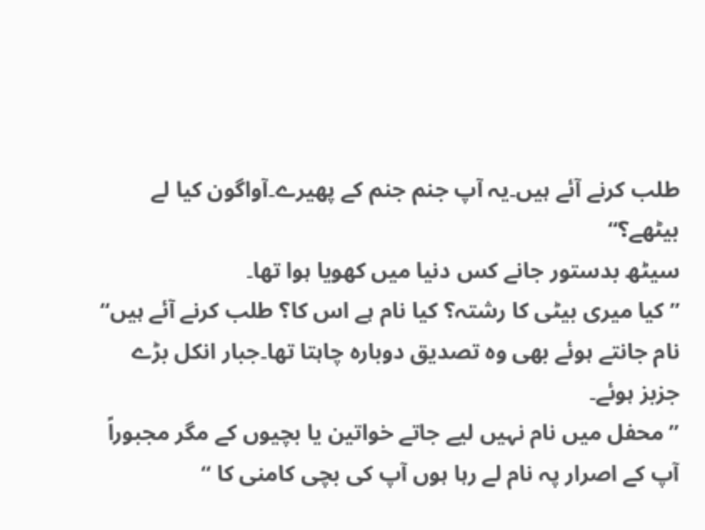طلب کرنے آئے ہیں۔یہ آپ جنم جنم کے پھیرے۔آواگون کیا لے بیٹھے؟“
سیٹھ بدستور جانے کس دنیا میں کھویا ہوا تھا۔
” کیا میری بیٹی کا رشتہ؟ کیا نام ہے اس کا؟ طلب کرنے آئے ہیں“
نام جانتے ہوئے بھی وہ تصدیق دوبارہ چاہتا تھا۔جبار انکل بڑے جزبز ہوئے۔
” محفل میں نام نہیں لیے جاتے خواتین یا بچیوں کے مگر مجبوراً آپ کے اصرار پہ نام لے رہا ہوں آپ کی بچی کامنی کا “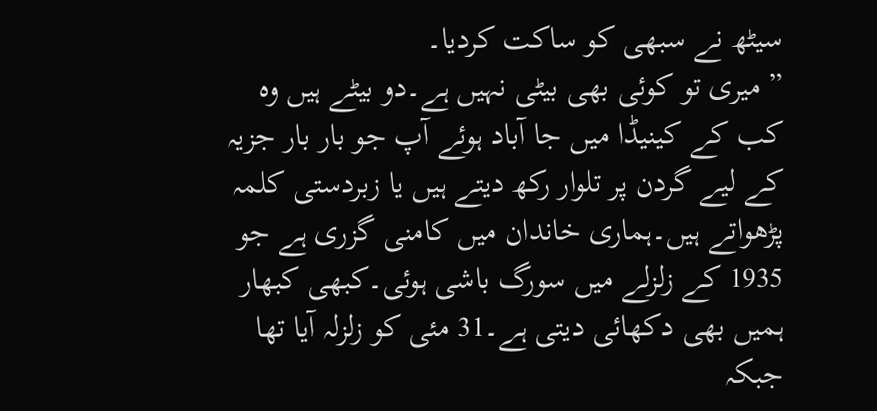سیٹھ نے سبھی کو ساکت کردیا۔
” میری تو کوئی بھی بیٹی نہیں ہے۔دو بیٹے ہیں وہ کب کے کینیڈا میں جا آباد ہوئے آپ جو بار بار جزیہ کے لیے گردن پر تلوار رکھ دیتے ہیں یا زبردستی کلمہ پڑھواتے ہیں۔ہماری خاندان میں کامنی گزری ہے جو 1935 کے زلزلے میں سورگ باشی ہوئی۔کبھی کبھار ہمیں بھی دکھائی دیتی ہے۔31 مئی کو زلزلہ آیا تھا جبکہ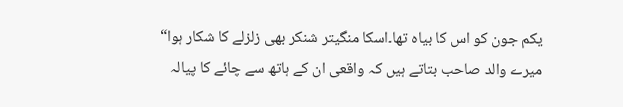یکم جون کو اس کا بیاہ تھا۔اسکا منگیتر شنکر بھی زلزلے کا شکار ہوا“
میرے والد صاحب بتاتے ہیں کہ واقعی ان کے ہاتھ سے چائے کا پیالہ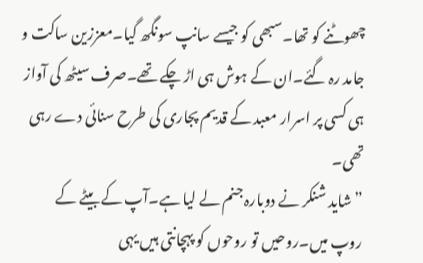چھوٹنے کو تھا۔سبھی کو جیسے سانپ سونگھ گیا۔معززین ساکت و جامد رہ گئے۔ان کے ہوش ہی اڑ چکے تھے۔صرف سیٹھ کی آواز ہی کسی پر اسرار معبد کے قدیم پجاری کی طرح سنائی دے رہی تھی۔
” شاید شنکر نے دوبارہ جنم لے لیا ہے۔آپ کے بیٹے کے روپ میں۔روحیں تو روحوں کو پہچانتی ہیں یہی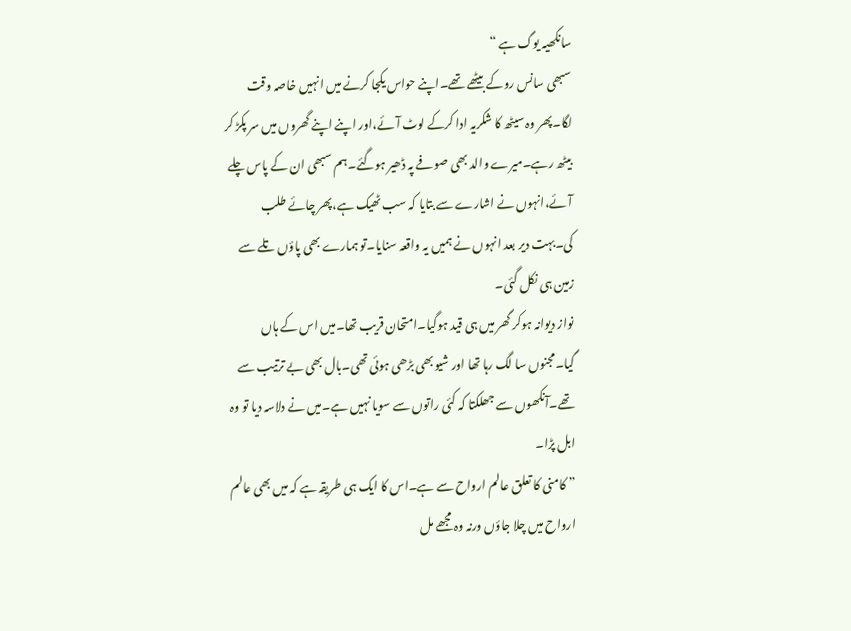سانکھیہ یوگ ہے “
سبھی سانس روکے بیٹھے تھے۔اپنے حواس یکجا کرنے میں انہیں خاصہ وقت لگا۔پھر وہ سیٹھ کا شکریہ ادا کرکے لوٹ آئے،اور اپنے اپنے گھروں میں سر پکڑ کر بیٹھ رہے۔میرے والد بھی صوفے پہ ڈھیر ہوگئے۔ہم سبھی ان کے پاس چلے آئے،انہوں نے اشارے سے بتایا کہ سب ٹھیک ہے،پھر چائے طلب کی۔بہت دیر بعد انہوں نے ہمیں یہ واقعہ سنایا۔تو ہمارے بھی پاؤں تلے سے زمین ہی نکل گئی۔
نواز دیوانہ ہوکر گھر میں ہی قید ہوگیا۔امتحان قریب تھا۔میں اس کے ہاں گیا۔مجنوں سا لگ رہا تھا اور شیو بھی بڑھی ہوئی تھی۔بال بھی بے ترتیب سے تھے۔آنکھوں سے جھلکتا کہ کئی راتوں سے سویا نہیں ہے۔میں نے دلاسہ دیا تو وہ ابل پڑا۔
” کامنی کا تعلق عالم ارواح سے ہے۔اس کا ایک ہی طریقہ ہے کہ میں بھی عالم ارواح میں چلا جاؤں ورنہ وہ مجھے مل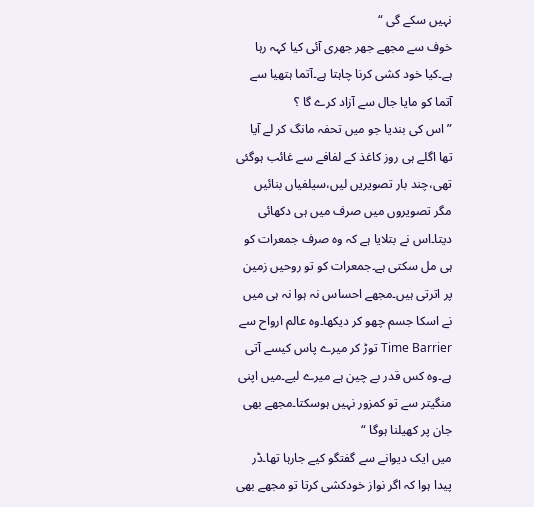نہیں سکے گی “
خوف سے مجھے جھر جھری آئی کیا کہہ رہا ہے۔کیا خود کشی کرنا چاہتا ہے۔آتما ہتھیا سے آتما کو مایا جال سے آزاد کرے گا ؟
” اس کی بندیا جو میں تحفہ مانگ کر لے آیا تھا اگلے ہی روز کاغذ کے لفافے سے غائب ہوگئی تھی،چند بار تصویریں لیں،سیلفیاں بنائیں مگر تصویروں میں صرف میں ہی دکھائی دیتا۔اس نے بتلایا ہے کہ وہ صرف جمعرات کو ہی مل سکتی ہے۔جمعرات کو تو روحیں زمین پر اترتی ہیں۔مجھے احساس نہ ہوا نہ ہی میں نے اسکا جسم چھو کر دیکھا۔وہ عالم ارواح سے Time Barrier توڑ کر میرے پاس کیسے آتی ہے۔وہ کس قدر بے چین ہے میرے لیے۔میں اپنی منگیتر سے تو کمزور نہیں ہوسکتا۔مجھے بھی جان پر کھیلنا ہوگا “
میں ایک دیوانے سے گفتگو کیے جارہا تھا۔ڈر پیدا ہوا کہ اگر نواز خودکشی کرتا تو مجھے بھی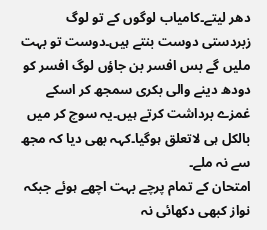دھر لیتے۔کامیاب لوگوں کے تو لوگ زبردستی دوست بنتے ہیں۔دوست تو بہت ملیں گے بس افسر بن جاؤں لوگ افسر کو دودھ دینے والی بکری سمجھ کر اسکے غمزے برداشت کرتے ہیں۔یہ سوچ کر میں بالکل ہی لاتعلق ہوگیا۔کہہ بھی دیا کہ مجھ سے نہ ملے۔
امتحان کے تمام پرچے بہت اچھے ہوئے جبکہ نواز کبھی دکھائی نہ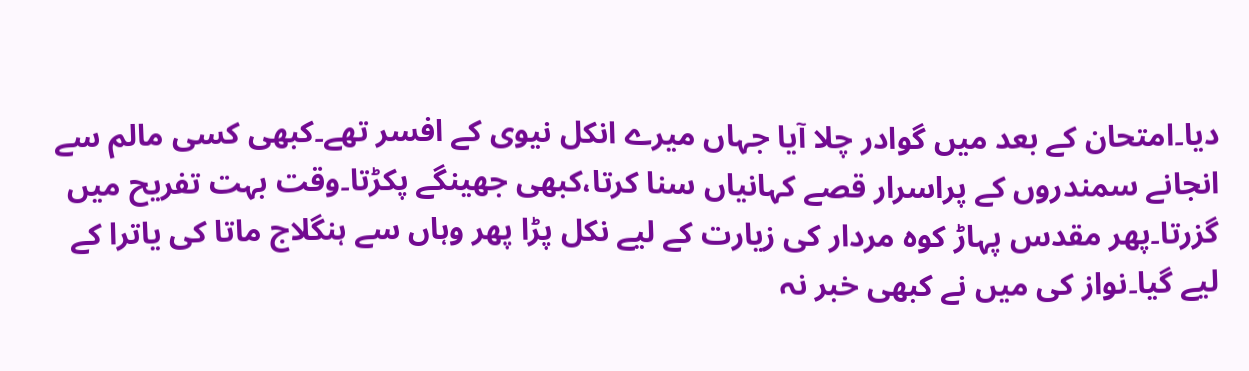دیا۔امتحان کے بعد میں گوادر چلا آیا جہاں میرے انکل نیوی کے افسر تھے۔کبھی کسی مالم سے انجانے سمندروں کے پراسرار قصے کہانیاں سنا کرتا،کبھی جھینگے پکڑتا۔وقت بہت تفریح میں گزرتا۔پھر مقدس پہاڑ کوہ مردار کی زیارت کے لیے نکل پڑا پھر وہاں سے ہنگلاج ماتا کی یاترا کے لیے گیا۔نواز کی میں نے کبھی خبر نہ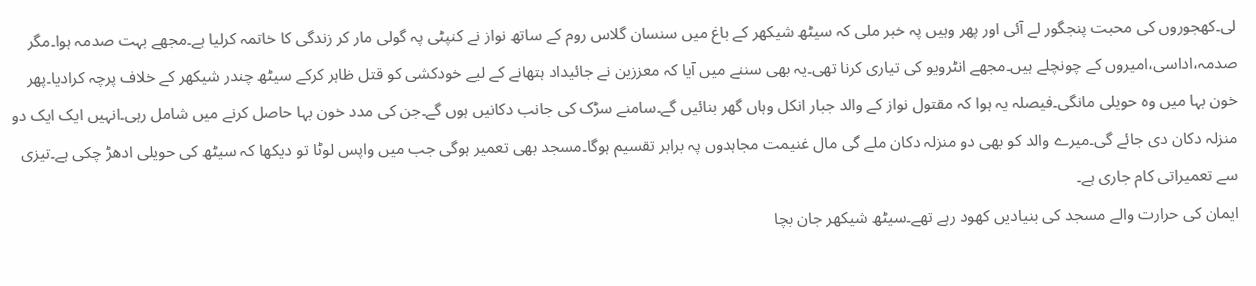لی۔کھجوروں کی محبت پنجگور لے آئی اور پھر وہیں پہ خبر ملی کہ سیٹھ شیکھر کے باغ میں سنسان گلاس روم کے ساتھ نواز نے کنپٹی پہ گولی مار کر زندگی کا خاتمہ کرلیا ہے۔مجھے بہت صدمہ ہوا۔مگر صدمہ،اداسی،امیروں کے چونچلے ہیں۔مجھے انٹرویو کی تیاری کرنا تھی۔یہ بھی سننے میں آیا کہ معززین نے جائیداد ہتھانے کے لیے خودکشی کو قتل ظاہر کرکے سیٹھ چندر شیکھر کے خلاف پرچہ کرادیا۔پھر خون بہا میں وہ حویلی مانگی۔فیصلہ یہ ہوا کہ مقتول نواز کے والد جبار انکل وہاں گھر بنائیں گے۔سامنے سڑک کی جانب دکانیں ہوں گے۔جن کی مدد خون بہا حاصل کرنے میں شامل رہی۔انہیں ایک ایک دو منزلہ دکان دی جائے گی۔میرے والد کو بھی دو منزلہ دکان ملے گی مال غنیمت مجاہدوں پہ برابر تقسیم ہوگا۔مسجد بھی تعمیر ہوگی جب میں واپس لوٹا تو دیکھا کہ سیٹھ کی حویلی ادھڑ چکی ہے۔تیزی سے تعمیراتی کام جاری ہے۔
ایمان کی حرارت والے مسجد کی بنیادیں کھود رہے تھے۔سیٹھ شیکھر جان بچا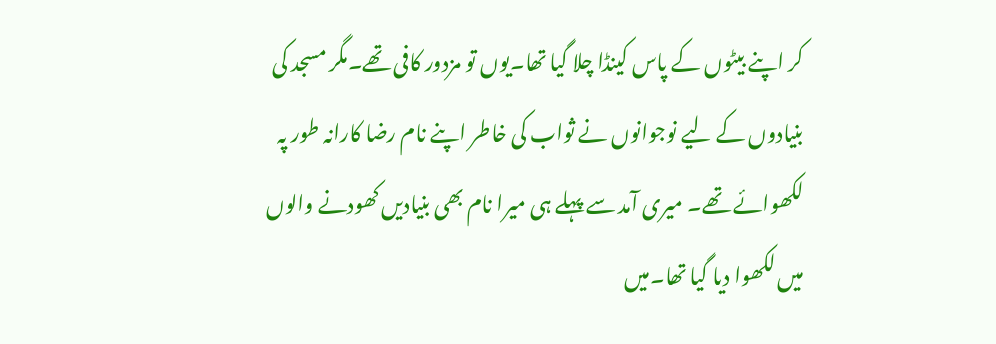کر اپنے بیٹوں کے پاس کینڈا چلا گیا تھا۔یوں تو مزدور کافی تھے۔مگر مسجد کی بنیادوں کے لیے نوجوانوں نے ثواب کی خاطر اپنے نام رضا کارانہ طور پہ لکھوائے تھے۔ میری آمد سے پہلے ہی میرا نام بھی بنیادیں کھودنے والوں میں لکھوا دیا گیا تھا۔میں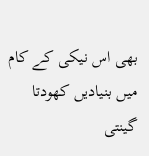بھی اس نیکی کے کام میں بنیادیں کھودتا گینتی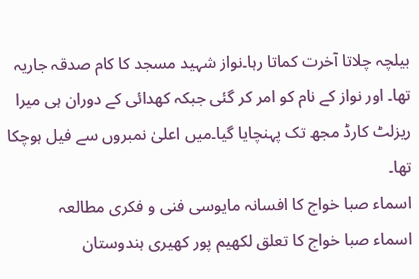بیلچہ چلاتا آخرت کماتا رہا۔نواز شہید مسجد کا کام صدقہ جاریہ تھا۔ اور نواز کے نام کو امر کر گئی جبکہ کھدائی کے دوران ہی میرا ریزلٹ کارڈ مجھ تک پہنچایا گیا۔میں اعلیٰ نمبروں سے فیل ہوچکا تھا۔
اسماء صبا خواج کا افسانہ مایوسی فنی و فکری مطالعہ
اسماء صبا خواج کا تعلق لکھیم پور کھیری ہندوستان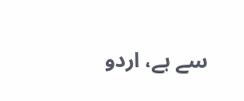سے ہے، اردو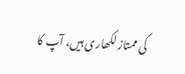کی ممتاز لکھاری ہیں، آپ کا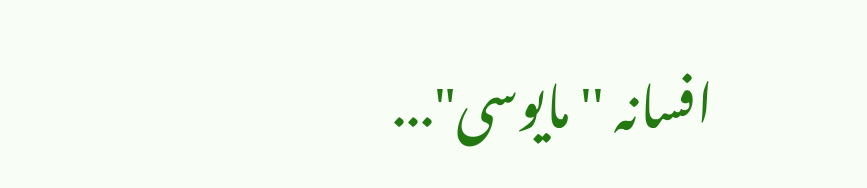افسانہ ''مایوسی"...